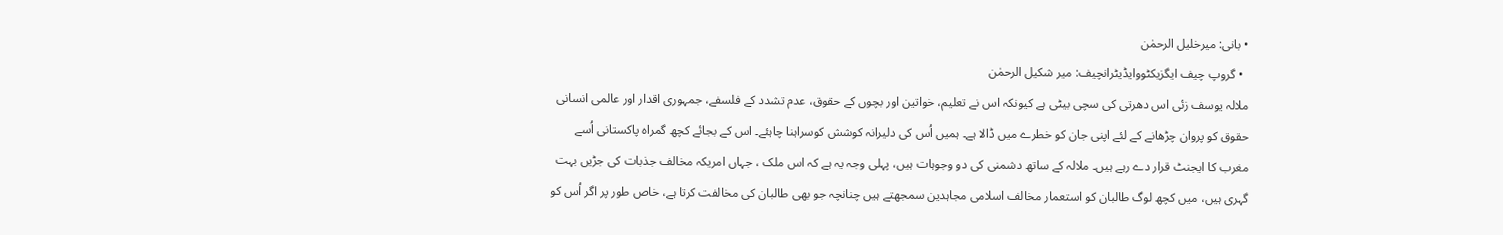• بانی: میرخلیل الرحمٰن
  • گروپ چیف ایگزیکٹووایڈیٹرانچیف: میر شکیل الرحمٰن
ملالہ یوسف زئی اس دھرتی کی سچی بیٹی ہے کیونکہ اس نے تعلیم، خواتین اور بچوں کے حقوق، عدم تشدد کے فلسفے، جمہوری اقدار اور عالمی انسانی حقوق کو پروان چڑھانے کے لئے اپنی جان کو خطرے میں ڈالا ہے۔ ہمیں اُس کی دلیرانہ کوشش کوسراہنا چاہئے۔ اس کے بجائے کچھ گمراہ پاکستانی اُسے مغرب کا ایجنٹ قرار دے رہے ہیں۔ ملالہ کے ساتھ دشمنی کی دو وجوہات ہیں، پہلی وجہ یہ ہے کہ اس ملک ، جہاں امریکہ مخالف جذبات کی جڑیں بہت گہری ہیں، میں کچھ لوگ طالبان کو استعمار مخالف اسلامی مجاہدین سمجھتے ہیں چنانچہ جو بھی طالبان کی مخالفت کرتا ہے، خاص طور پر اگر اُس کو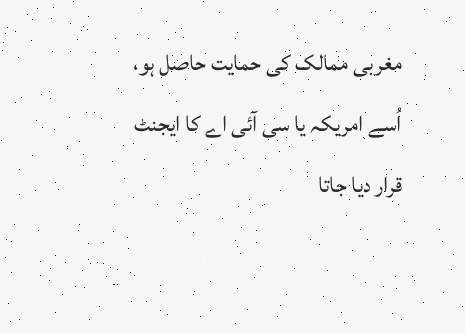مغربی ممالک کی حمایت حاصل ہو، اُسے امریکہ یا سی آئی اے کا ایجنٹ قرار دیا جاتا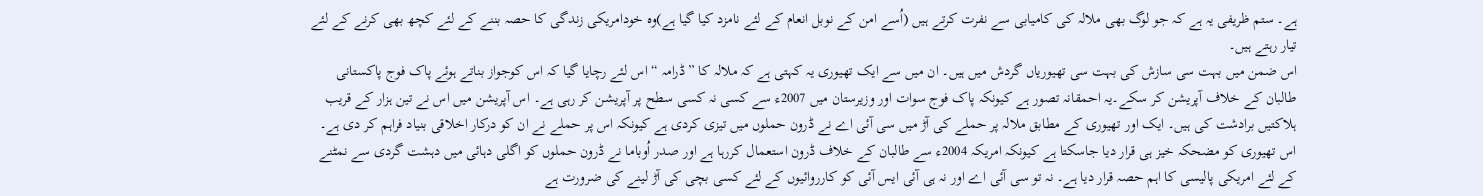ہے۔ ستم ظریفی یہ ہے کہ جو لوگ بھی ملالہ کی کامیابی سے نفرت کرتے ہیں (اُسے امن کے نوبل انعام کے لئے نامزد کیا گیا ہے)وہ خودامریکی زندگی کا حصہ بننے کے لئے کچھ بھی کرنے کے لئے تیار رہتے ہیں۔
اس ضمن میں بہت سی سازش کی بہت سی تھیوریاں گردش میں ہیں۔ ان میں سے ایک تھیوری یہ کہتی ہے کہ ملالہ کا ”ڈرامہ “ اس لئے رچایا گیا کہ اس کوجواز بناتے ہوئے پاک فوج پاکستانی طالبان کے خلاف آپریشن کر سکے۔یہ احمقانہ تصور ہے کیونکہ پاک فوج سوات اور وزیرستان میں 2007ء سے کسی نہ کسی سطح پر آپریشن کر رہی ہے۔ اس آپریشن میں اس نے تین ہزار کے قریب ہلاکتیں برادشت کی ہیں۔ ایک اور تھیوری کے مطابق ملالہ پر حملے کی آڑ میں سی آئی اے نے ڈرون حملوں میں تیزی کردی ہے کیونکہ اس پر حملے نے ان کو درکار اخلاقی بنیاد فراہم کر دی ہے۔ اس تھیوری کو مضحکہ خیز ہی قرار دیا جاسکتا ہے کیونکہ امریکہ 2004ء سے طالبان کے خلاف ڈرون استعمال کررہا ہے اور صدر اُوباما نے ڈرون حملوں کو اگلی دہائی میں دہشت گردی سے نمٹنے کے لئے امریکی پالیسی کا اہم حصہ قرار دیا ہے۔ نہ تو سی آئی اے اور نہ ہی آئی ایس آئی کو کارروائیوں کے لئے کسی بچی کی آڑ لینے کی ضرورت ہے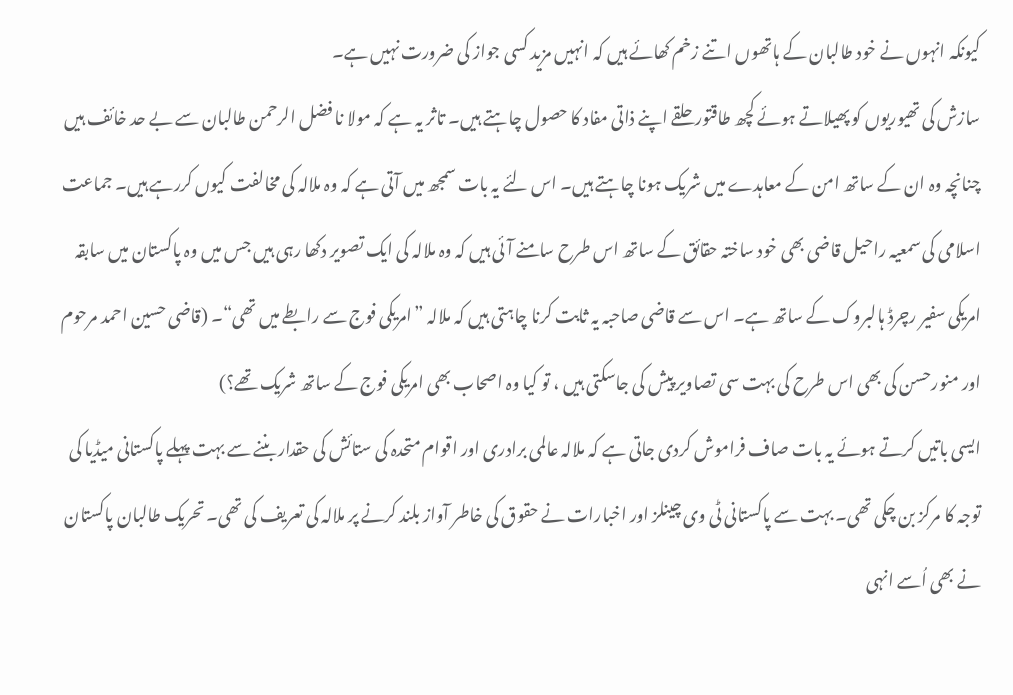کیونکہ انہوں نے خود طالبان کے ہاتھوں اتنے زخم کھائے ہیں کہ انہیں مزید کسی جواز کی ضرورت نہیں ہے۔
سازش کی تھیوریوں کو پھیلاتے ہوئے کچھ طاقتور حلقے اپنے ذاتی مفاد کا حصول چاہتے ہیں۔ تاثر یہ ہے کہ مولا نا فضل الرحمن طالبان سے بے حد خائف ہیں چنانچہ وہ ان کے ساتھ امن کے معاہدے میں شریک ہونا چاہتے ہیں۔ اس لئے یہ بات سمجھ میں آتی ہے کہ وہ ملالہ کی مخالفت کیوں کررہے ہیں۔ جماعت اسلامی کی سمعیہ راحیل قاضی بھی خود ساختہ حقائق کے ساتھ اس طرح سامنے آئی ہیں کہ وہ ملالہ کی ایک تصویر دکھا رہی ہیں جس میں وہ پاکستان میں سابقہ امریکی سفیر رچرڈ ہالبروک کے ساتھ ہے۔ اس سے قاضی صاحبہ یہ ثابت کرنا چاہتی ہیں کہ ملالہ ”امریکی فوج سے رابطے میں تھی“۔ (قاضی حسین احمد مرحوم اور منورحسن کی بھی اس طرح کی بہت سی تصاویر پیش کی جاسکتی ہیں ، تو کیا وہ اصحاب بھی امریکی فوج کے ساتھ شریک تھے؟)
ایسی باتیں کرتے ہوئے یہ بات صاف فراموش کردی جاتی ہے کہ ملالہ عالمی برادری اور اقوام متحدہ کی ستائش کی حقدار بننے سے بہت پہلے پاکستانی میڈیا کی توجہ کا مرکز بن چکی تھی۔ بہت سے پاکستانی ٹی وی چینلز اور اخبارات نے حقوق کی خاطر آواز بلند کرنے پر ملالہ کی تعریف کی تھی۔ تحریک طالبان پاکستان نے بھی اُسے انہی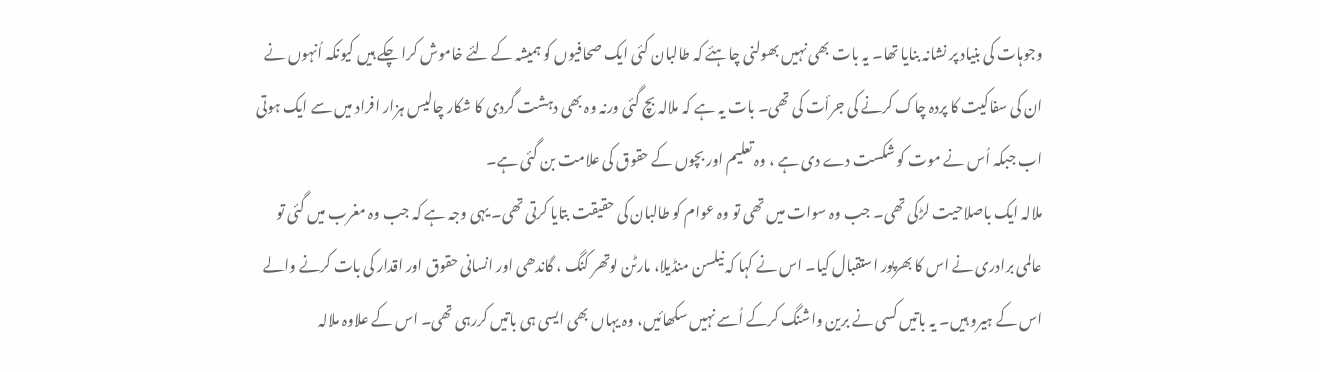وجوہات کی بنیاد پر نشانہ بنایا تھا۔ یہ بات بھی نہیں بھولنی چاہئے کہ طالبان کئی ایک صحافیوں کو ہمیشہ کے لئے خاموش کرا چکے ہیں کیونکہ اُنہوں نے ان کی سفاکیت کا پردہ چاک کرنے کی جرأت کی تھی۔ بات یہ ہے کہ ملالہ بچ گئی ورنہ وہ بھی دہشت گردی کا شکار چالیس ہزار افراد میں سے ایک ہوتی اب جبکہ اُس نے موت کو شکست دے دی ہے ، وہ تعلیم اور بچوں کے حقوق کی علامت بن گئی ہے۔
ملالہ ایک باصلاحیت لڑکی تھی۔ جب وہ سوات میں تھی تو وہ عوام کو طالبان کی حقیقت بتایا کرتی تھی۔ یہی وجہ ہے کہ جب وہ مغرب میں گئی تو عالمی برادری نے اس کا بھرپور استقبال کیا۔ اس نے کہا کہ نیلسن منڈیلا، مارٹن لوتھر کنگ ، گاندھی اور انسانی حقوق اور اقدار کی بات کرنے والے اس کے ہیرو ہیں۔ یہ باتیں کسی نے برین واشنگ کرکے اُسے نہیں سکھائیں، وہ یہاں بھی ایسی ہی باتیں کررہی تھی۔ اس کے علاوہ ملالہ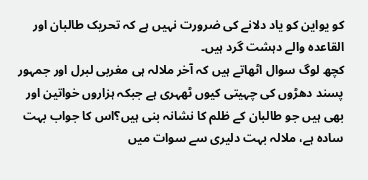کو یواین کو یاد دلانے کی ضرورت نہیں ہے کہ تحریک طالبان اور القاعدہ والے دہشت گرد ہیں۔
کچھ لوگ سوال اٹھاتے ہیں کہ آخر ملالہ ہی مغربی لبرل اور جمہور پسند دھڑوں کی چہیتی کیوں ٹھہری ہے جبکہ ہزاروں خواتین اور بھی ہیں جو طالبان کے ظلم کا نشانہ بنی ہیں؟اس کا جواب بہت سادہ ہے، ملالہ بہت دلیری سے سوات میں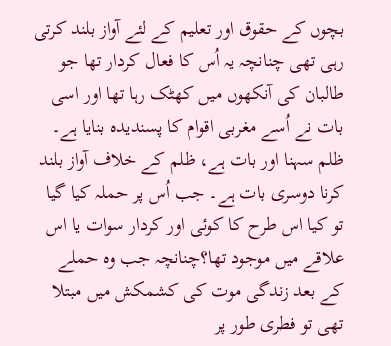بچوں کے حقوق اور تعلیم کے لئے آواز بلند کرتی رہی تھی چنانچہ یہ اُس کا فعال کردار تھا جو طالبان کی آنکھوں میں کھٹک رہا تھا اور اسی بات نے اُسے مغربی اقوام کا پسندیدہ بنایا ہے۔ ظلم سہنا اور بات ہے، ظلم کے خلاف آواز بلند کرنا دوسری بات ہے۔ جب اُس پر حملہ کیا گیا تو کیا اس طرح کا کوئی اور کردار سوات یا اس علاقے میں موجود تھا؟چنانچہ جب وہ حملے کے بعد زندگی موت کی کشمکش میں مبتلا تھی تو فطری طور پر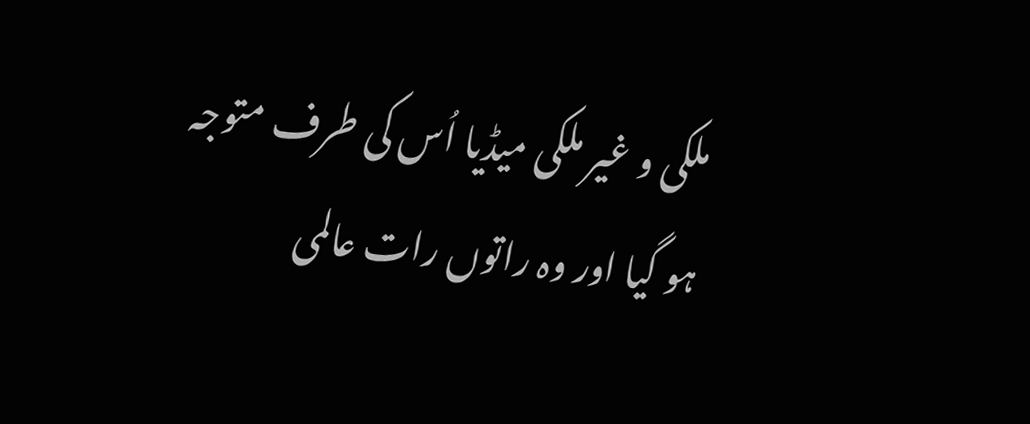ملکی و غیر ملکی میڈیا اُس کی طرف متوجہ ہو گیا اور وہ راتوں رات عالمی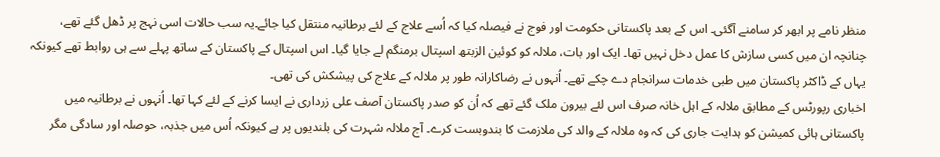منظر نامے پر ابھر کر سامنے آگئی۔ اس کے بعد پاکستانی حکومت اور فوج نے فیصلہ کیا کہ اُسے علاج کے لئے برطانیہ منتقل کیا جائے۔یہ سب حالات اسی نہج پر ڈھل گئے تھے، چنانچہ ان میں کسی سازش کا عمل دخل نہیں تھا۔ ایک اور بات، ملالہ کو کوئین الزبتھ اسپتال برمنگم لے جایا گیا۔ اس اسپتال کے پاکستان کے ساتھ پہلے سے ہی روابط تھے کیونکہ یہاں کے ڈاکٹر پاکستان میں طبی خدمات سرانجام دے چکے تھے۔ اُنہوں نے رضاکارانہ طور پر ملالہ کے علاج کی پیشکش کی تھی۔
اخباری رپورٹس کے مطابق ملالہ کے اہل خانہ صرف اس لئے بیرون ملک گئے تھے کہ اُن کو صدر پاکستان آصف علی زرداری نے ایسا کرنے کے لئے کہا تھا۔ اُنہوں نے برطانیہ میں پاکستانی ہائی کمیشن کو ہدایت جاری کی کہ وہ ملالہ کے والد کی ملازمت کا بندوبست کرے۔ آج ملالہ شہرت کی بلندیوں پر ہے کیونکہ اُس میں جذبہ، حوصلہ اور سادگی مگر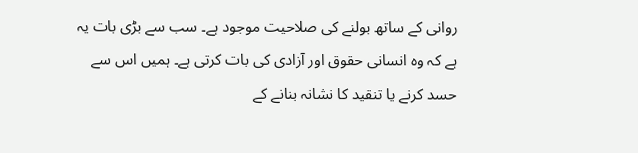روانی کے ساتھ بولنے کی صلاحیت موجود ہے۔ سب سے بڑی بات یہ ہے کہ وہ انسانی حقوق اور آزادی کی بات کرتی ہے۔ ہمیں اس سے حسد کرنے یا تنقید کا نشانہ بنانے کے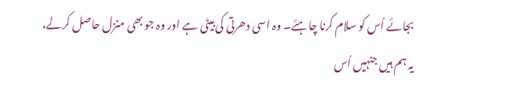بجائے اُس کو سلام کرنا چاہئے۔ وہ اسی دھرتی کی بیٹی ہے اور وہ جو بھی منزل حاصل کرلے، یہ ہم ہیں جنہیں اُس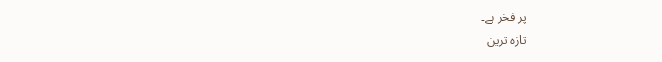پر فخر ہے۔
تازہ ترین